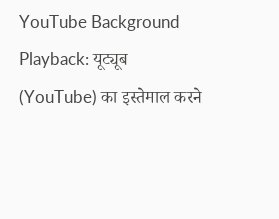YouTube Background Playback: यूट्यूब (YouTube) का इस्तेमाल करने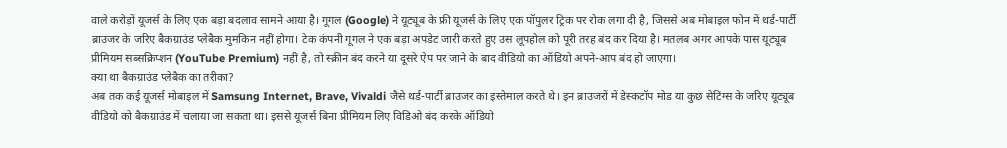वाले करोड़ों यूजर्स के लिए एक बड़ा बदलाव सामने आया है। गूगल (Google) ने यूट्यूब के फ्री यूजर्स के लिए एक पॉपुलर ट्रिक पर रोक लगा दी है, जिससे अब मोबाइल फोन में थर्ड-पार्टी ब्राउजर के जरिए बैकग्राउंड प्लेबैक मुमकिन नहीं होगा। टेक कंपनी गूगल ने एक बड़ा अपडेट जारी करते हुए उस लूपहोल को पूरी तरह बंद कर दिया है। मतलब अगर आपके पास यूट्यूब प्रीमियम सब्सक्रिप्शन (YouTube Premium) नहीं है, तो स्क्रीन बंद करने या दूसरे ऐप पर जाने के बाद वीडियो का ऑडियो अपने-आप बंद हो जाएगा।
क्या था बैकग्राउंड प्लेबैक का तरीका?
अब तक कई यूजर्स मोबाइल में Samsung Internet, Brave, Vivaldi जैसे थर्ड-पार्टी ब्राउजर का इस्तेमाल करते थे। इन ब्राउजरों में डेस्कटॉप मोड या कुछ सेटिंग्स के जरिए यूट्यूब वीडियो को बैकग्राउंड में चलाया जा सकता था। इससे यूजर्स बिना प्रीमियम लिए विडिओ बंद करके ऑडियो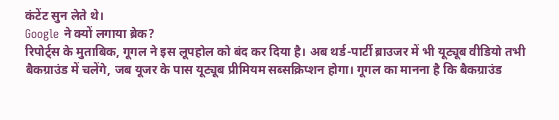कंटेंट सुन लेते थे।
Google ने क्यों लगाया ब्रेक?
रिपोर्ट्स के मुताबिक, गूगल ने इस लूपहोल को बंद कर दिया है। अब थर्ड-पार्टी ब्राउजर में भी यूट्यूब वीडियो तभी बैकग्राउंड में चलेंगे, जब यूजर के पास यूट्यूब प्रीमियम सब्सक्रिप्शन होगा। गूगल का मानना है कि बैकग्राउंड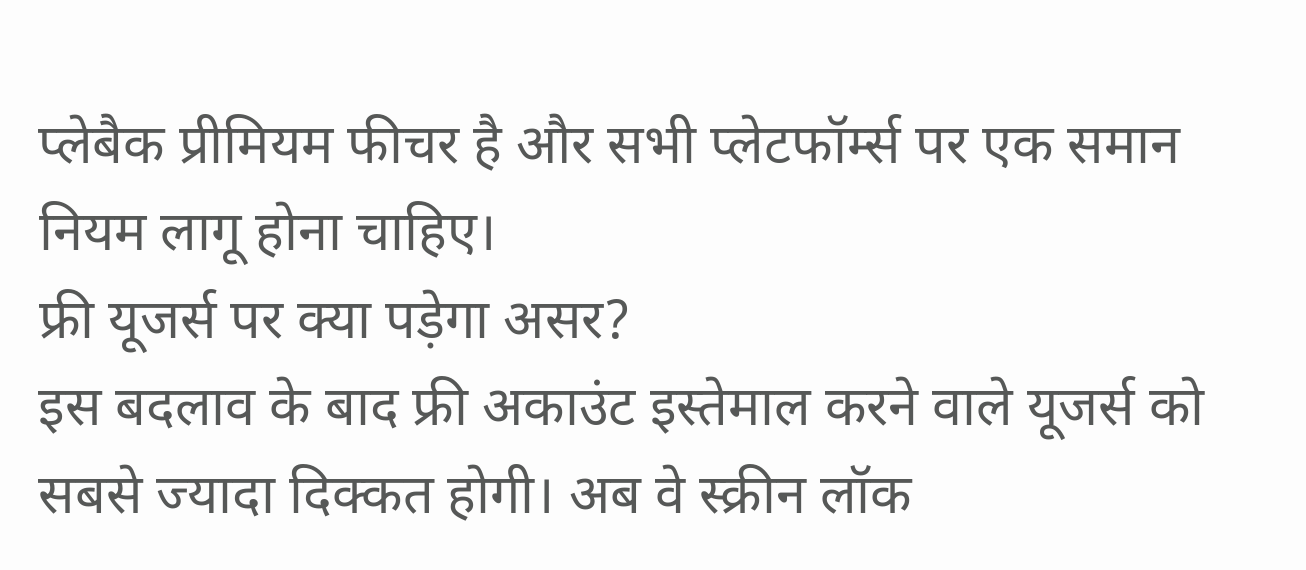प्लेबैक प्रीमियम फीचर है और सभी प्लेटफॉर्म्स पर एक समान नियम लागू होना चाहिए।
फ्री यूजर्स पर क्या पड़ेगा असर?
इस बदलाव के बाद फ्री अकाउंट इस्तेमाल करने वाले यूजर्स को सबसे ज्यादा दिक्कत होगी। अब वे स्क्रीन लॉक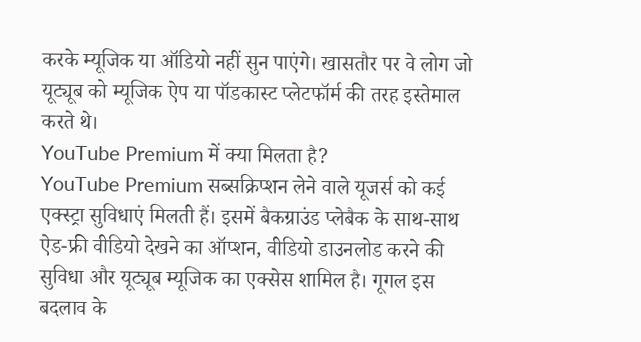करके म्यूजिक या ऑडियो नहीं सुन पाएंगे। खासतौर पर वे लोग जो यूट्यूब को म्यूजिक ऐप या पॉडकास्ट प्लेटफॉर्म की तरह इस्तेमाल करते थे।
YouTube Premium में क्या मिलता है?
YouTube Premium सब्सक्रिप्शन लेने वाले यूजर्स को कई एक्स्ट्रा सुविधाएं मिलती हैं। इसमें बैकग्राउंड प्लेबैक के साथ-साथ ऐड-फ्री वीडियो देखने का ऑप्शन, वीडियो डाउनलोड करने की सुविधा और यूट्यूब म्यूजिक का एक्सेस शामिल है। गूगल इस बदलाव के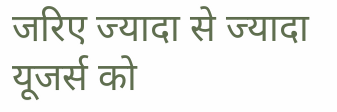जरिए ज्यादा से ज्यादा यूजर्स को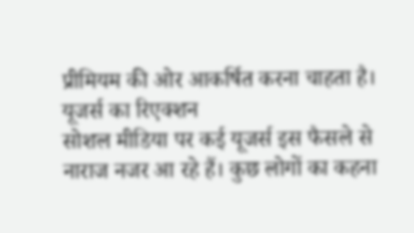प्रीमियम की ओर आकर्षित करना चाहता है।
यूजर्स का रिएक्शन
सोशल मीडिया पर कई यूजर्स इस फैसले से नाराज नजर आ रहे हैं। कुछ लोगों का कहना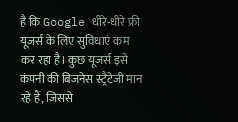है कि Google धीरे-धीरे फ्री यूजर्स के लिए सुविधाएं कम कर रहा है। कुछ यूजर्स इसे कंपनी की बिजनेस स्ट्रैटेजी मान रहे हैं, जिससे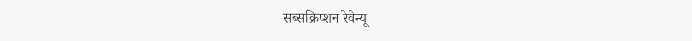सब्सक्रिप्शन रेवेन्यू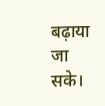बढ़ाया जा सके।